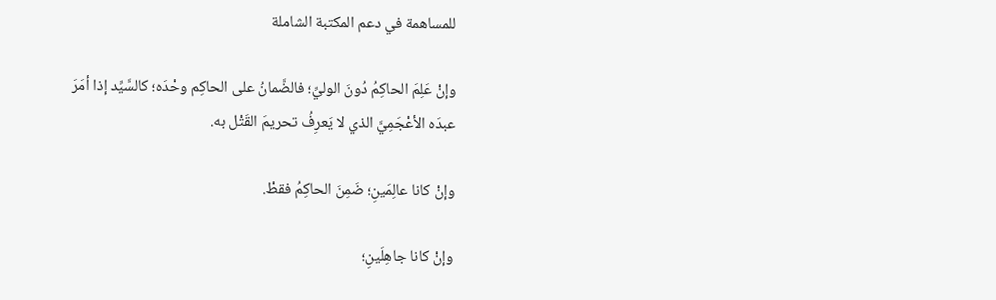للمساهمة في دعم المكتبة الشاملة

وإنْ عَلِمَ الحاكِمُ دُونَ الوليِّ؛ فالضَّمانُ على الحاكِم وحْدَه؛ كالسَّيِّد إذا أمَرَ عبدَه الأعْجَمِيَّ الذي لا يَعرِفُ تحريمَ القَتْل به.

وإنْ كانا عالِمَينِ؛ ضَمِنَ الحاكِمُ فقطْ.

وإنْ كانا جاهِلَينِ؛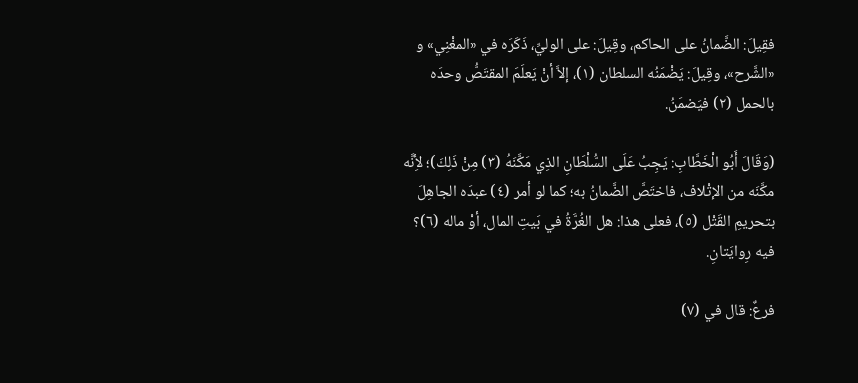فقِيلَ: الضَّمانُ على الحاكم، وقِيلَ: على الوليِّ، ذَكَرَه في «المغْنِي» و «الشَّرح»، وقِيلَ: يَضْمَنُه السلطان (١)، إلاَّ أنْ يَعلَمَ المقتَصُّ وحدَه بالحمل (٢) فيَضمَنُ.

(وَقَالَ أَبُو الْخَطَّابِ: يَجِبُ عَلَى السُّلْطَانِ الذِي مَكَّنَهُ (٣) مِنْ ذَلِكَ)؛ لأِنَّه مكَّنَه من الإتْلاف، فاختَصَّ الضَّمانُ به؛ كما لو أمر (٤) عبدَه الجاهِلَ بتحريمِ القَتْل (٥)، فعلى هذا: هل الغُرَّةُ في بَيتِ المال، أوْ ماله (٦)؟ فيه رِوايَتانِ.

فرعٌ: قال في (٧)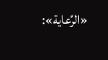«الرِّعاية»: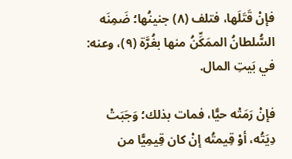فإنْ قَتَلَها، فتلف (٨) جنينُها؛ ضَمِنَه السُّلطانُ الممَكِّنُ منها بغُرَّة (٩)، وعنه: في بَيتِ المال.

فإنْ رَمَتْه حيًّا، فمات بذلك؛ وَجَبَتْ دِيَتُه، أوْ قِيمتُه إنْ كان قِيمِيًّا من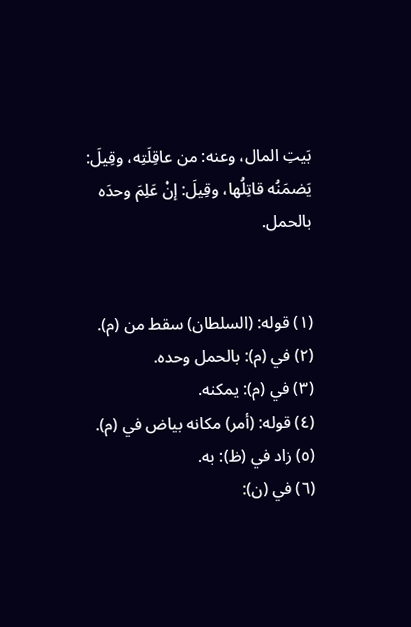بَيتِ المال، وعنه: من عاقِلَتِه، وقِيلَ: يَضمَنُه قاتِلُها، وقِيلَ: إنْ عَلِمَ وحدَه بالحمل.


(١) قوله: (السلطان) سقط من (م).
(٢) في (م): بالحمل وحده.
(٣) في (م): يمكنه.
(٤) قوله: (أمر) مكانه بياض في (م).
(٥) زاد في (ظ): به.
(٦) في (ن):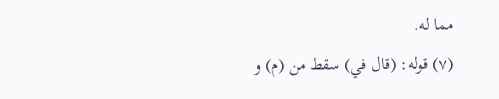مما له.
(٧) قوله: (قال في) سقط من (م) و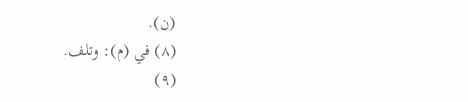(ن).
(٨) في (م): وتلف.
(٩)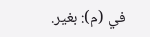في (م): بغير.